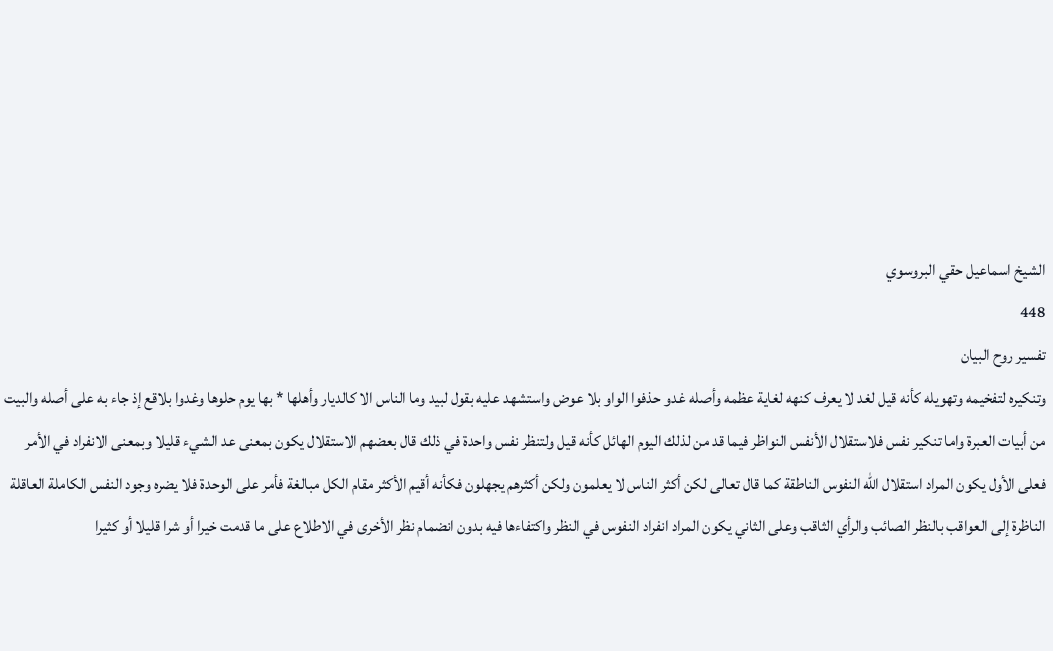الشيخ اسماعيل حقي البروسوي
448
تفسير روح البيان
وتنكيره لتفخيمه وتهويله كأنه قيل لغد لا يعرف كنهه لغاية عظمه وأصله غدو حذفوا الواو بلا عوض واستشهد عليه بقول لبيد وما الناس الا كالديار وأهلها * بها يوم حلوها وغدوا بلاقع إذ جاء به على أصله والبيت من أبيات العبرة واما تنكير نفس فلاستقلال الأنفس النواظر فيما قد من لذلك اليوم الهائل كأنه قيل ولتنظر نفس واحدة في ذلك قال بعضهم الاستقلال يكون بمعنى عد الشيء قليلا وبمعنى الانفراد في الأمر فعلى الأول يكون المراد استقلال اللّه النفوس الناطقة كما قال تعالى لكن أكثر الناس لا يعلمون ولكن أكثرهم يجهلون فكأنه أقيم الأكثر مقام الكل مبالغة فأمر على الوحدة فلا يضره وجود النفس الكاملة العاقلة الناظرة إلى العواقب بالنظر الصائب والرأي الثاقب وعلى الثاني يكون المراد انفراد النفوس في النظر واكتفاءها فيه بدون انضمام نظر الأخرى في الاطلاع على ما قدمت خيرا أو شرا قليلا أو كثيرا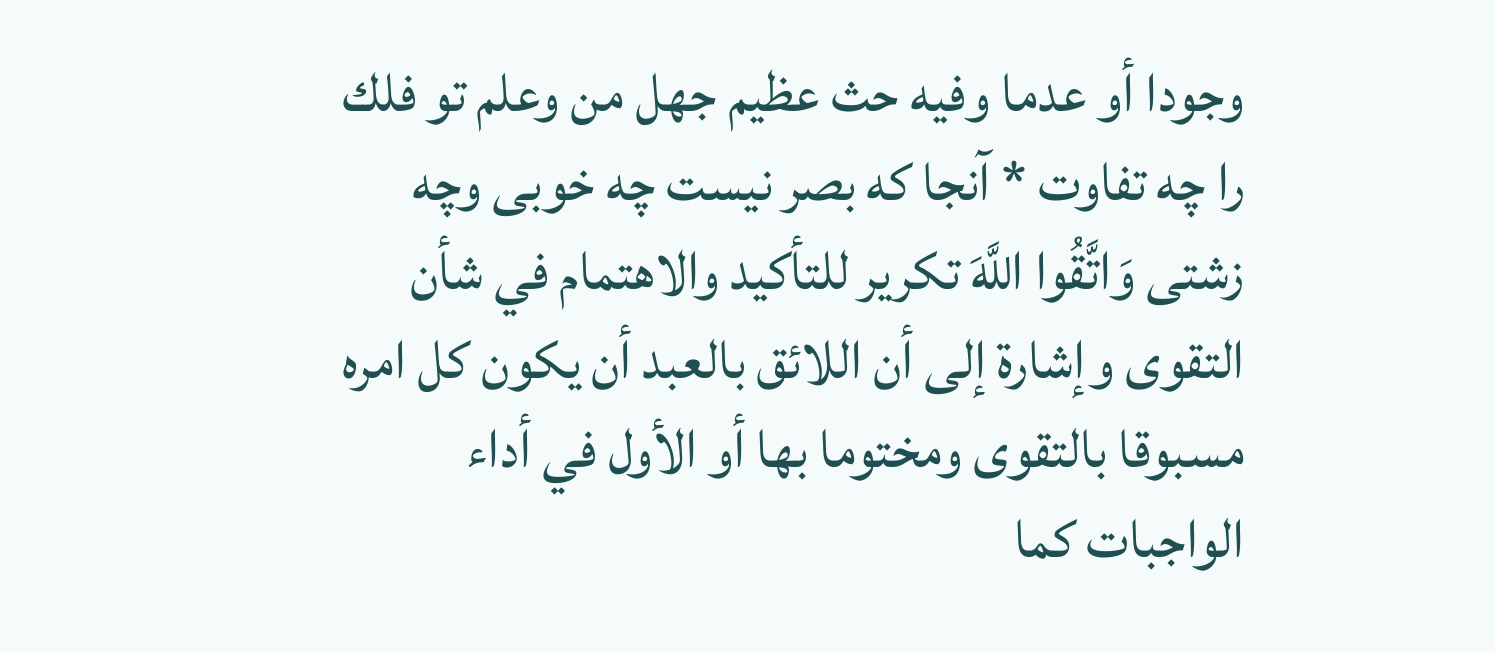وجودا أو عدما وفيه حث عظيم جهل من وعلم تو فلك را چه تفاوت * آنجا كه بصر نيست چه خوبى وچه زشتى وَاتَّقُوا اللَّهَ تكرير للتأكيد والاهتمام في شأن التقوى وإشارة إلى أن اللائق بالعبد أن يكون كل امره مسبوقا بالتقوى ومختوما بها أو الأول في أداء الواجبات كما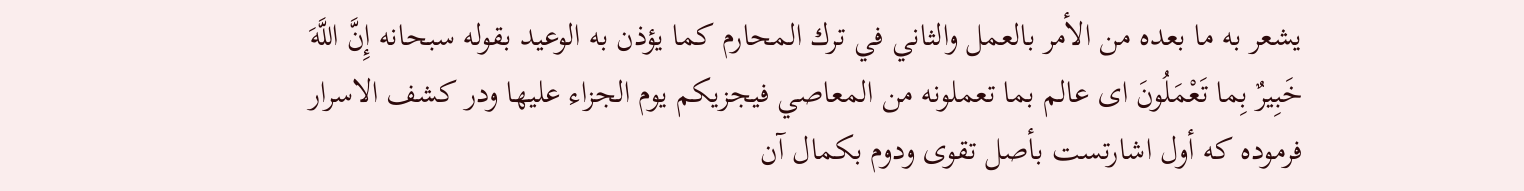يشعر به ما بعده من الأمر بالعمل والثاني في ترك المحارم كما يؤذن به الوعيد بقوله سبحانه إِنَّ اللَّهَ خَبِيرٌ بِما تَعْمَلُونَ اى عالم بما تعملونه من المعاصي فيجزيكم يوم الجزاء عليها ودر كشف الاسرار فرموده كه أول اشارتست بأصل تقوى ودوم بكمال آن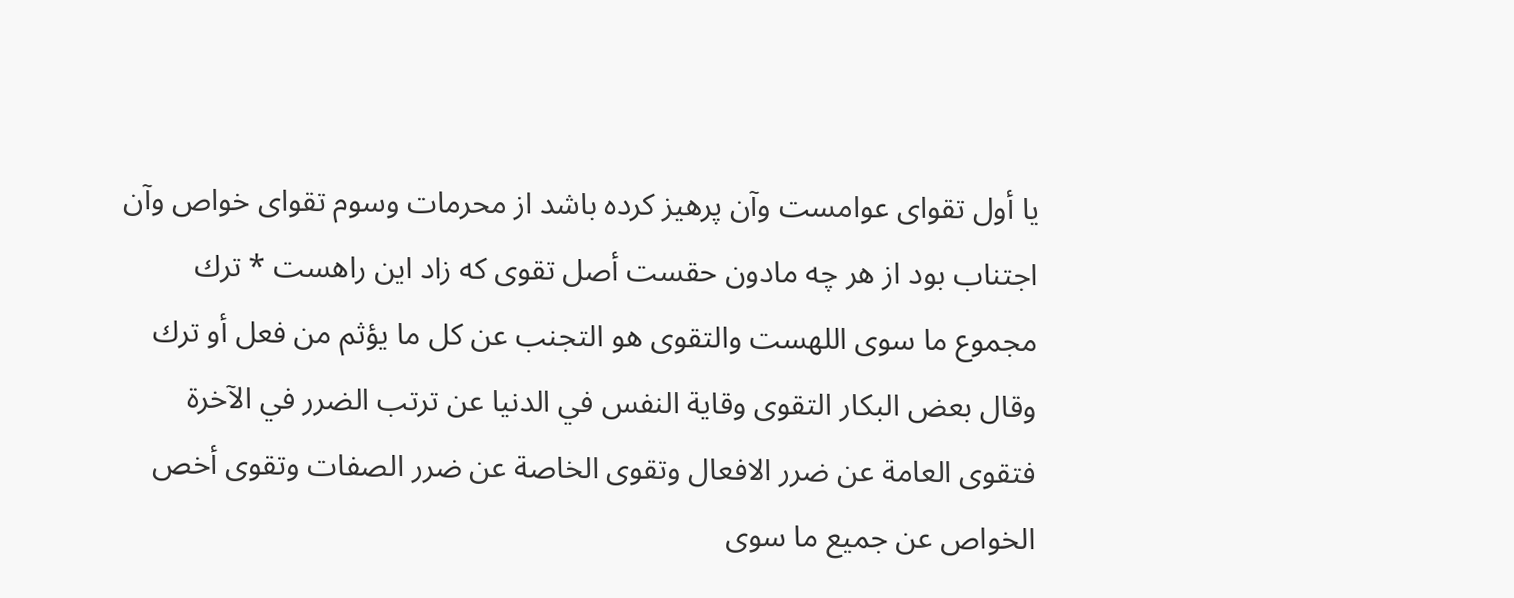يا أول تقواى عوامست وآن پرهيز كرده باشد از محرمات وسوم تقواى خواص وآن اجتناب بود از هر چه مادون حقست أصل تقوى كه زاد اين راهست * ترك مجموع ما سوى اللهست والتقوى هو التجنب عن كل ما يؤثم من فعل أو ترك وقال بعض البكار التقوى وقاية النفس في الدنيا عن ترتب الضرر في الآخرة فتقوى العامة عن ضرر الافعال وتقوى الخاصة عن ضرر الصفات وتقوى أخص الخواص عن جميع ما سوى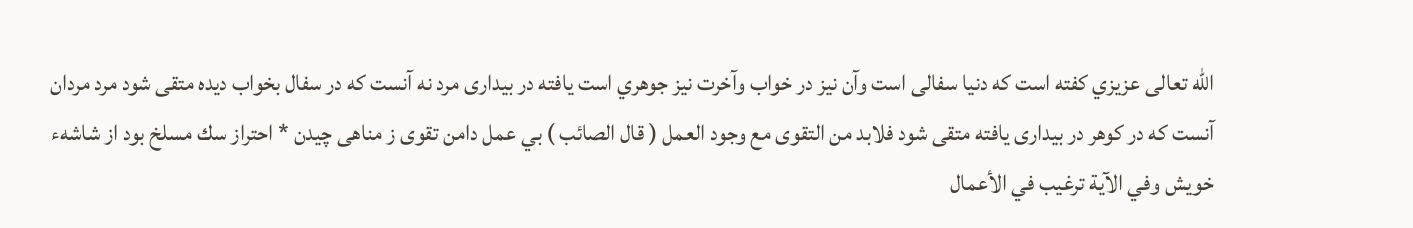اللّه تعالى عزيزي كفته است كه دنيا سفالى است وآن نيز در خواب وآخرت نيز جوهري است يافته در بيدارى مرد نه آنست كه در سفال بخواب ديده متقى شود مرد مردان آنست كه در كوهر در بيدارى يافته متقى شود فلابد من التقوى مع وجود العمل ( قال الصائب ) بي عمل دامن تقوى ز مناهى چيدن * احتراز سك مسلخ بود از شاشهء خويش وفي الآية ترغيب في الأعمال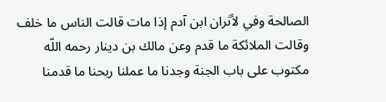الصالحة وفي لأثران ابن آدم إذا مات قالت الناس ما خلف وقالت الملائكة ما قدم وعن مالك بن دينار رحمه اللّه مكتوب على باب الجنة وجدنا ما عملنا ربحنا ما قدمنا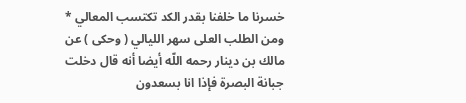خسرنا ما خلفنا بقدر الكد تكتسب المعالي * ومن الطلب العلى سهر الليالي ( وحكى ) عن مالك بن دينار رحمه اللّه أيضا أنه قال دخلت جبانة البصرة فإذا انا بسعدون